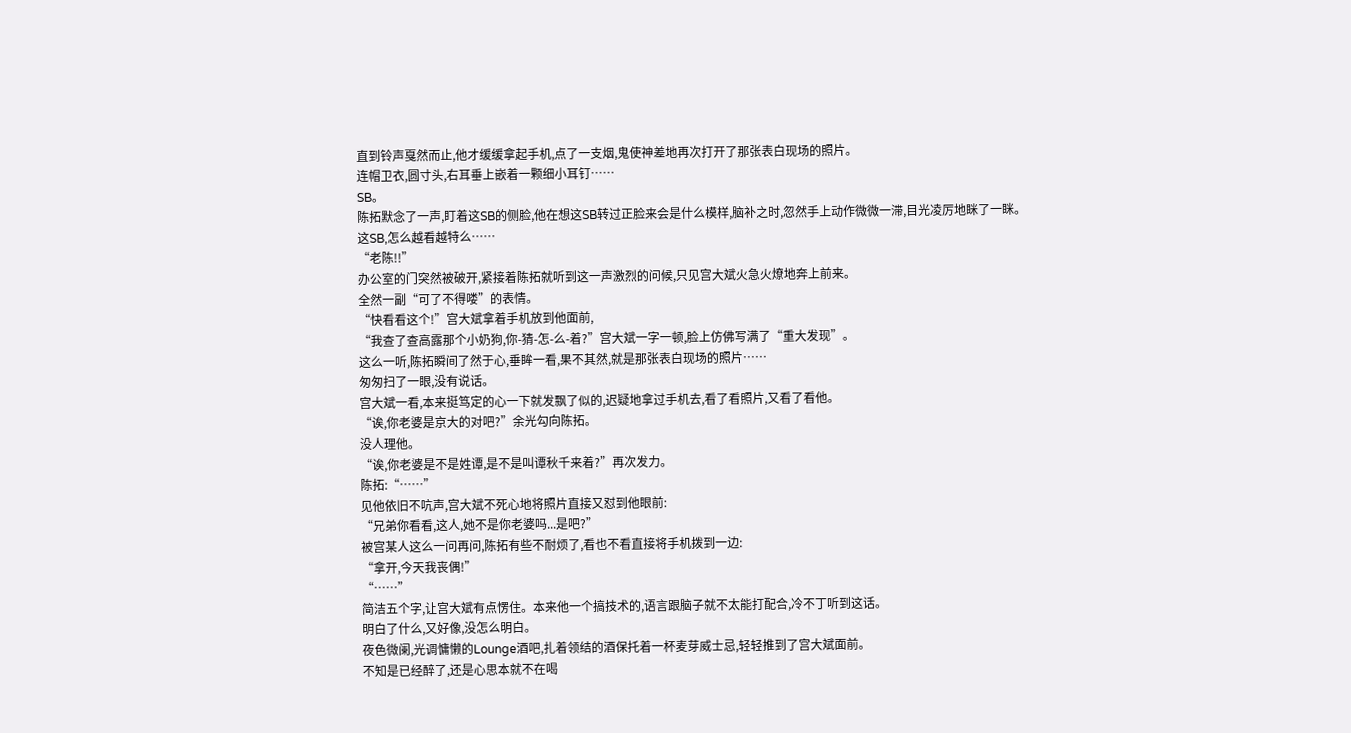直到铃声戛然而止,他才缓缓拿起手机,点了一支烟,鬼使神差地再次打开了那张表白现场的照片。
连帽卫衣,圆寸头,右耳垂上嵌着一颗细小耳钉……
SB。
陈拓默念了一声,盯着这SB的侧脸,他在想这SB转过正脸来会是什么模样,脑补之时,忽然手上动作微微一滞,目光凌厉地眯了一眯。
这SB,怎么越看越特么……
“老陈!!”
办公室的门突然被破开,紧接着陈拓就听到这一声激烈的问候,只见宫大斌火急火燎地奔上前来。
全然一副“可了不得喽”的表情。
“快看看这个!”宫大斌拿着手机放到他面前,
“我查了查高露那个小奶狗,你-猜-怎-么-着?”宫大斌一字一顿,脸上仿佛写满了“重大发现”。
这么一听,陈拓瞬间了然于心,垂眸一看,果不其然,就是那张表白现场的照片……
匆匆扫了一眼,没有说话。
宫大斌一看,本来挺笃定的心一下就发飘了似的,迟疑地拿过手机去,看了看照片,又看了看他。
“诶,你老婆是京大的对吧?”余光勾向陈拓。
没人理他。
“诶,你老婆是不是姓谭,是不是叫谭秋千来着?”再次发力。
陈拓:“……”
见他依旧不吭声,宫大斌不死心地将照片直接又怼到他眼前:
“兄弟你看看,这人,她不是你老婆吗...是吧?”
被宫某人这么一问再问,陈拓有些不耐烦了,看也不看直接将手机拨到一边:
“拿开,今天我丧偶!”
“……”
简洁五个字,让宫大斌有点愣住。本来他一个搞技术的,语言跟脑子就不太能打配合,冷不丁听到这话。
明白了什么,又好像,没怎么明白。
夜色微阑,光调慵懒的Lounge酒吧,扎着领结的酒保托着一杯麦芽威士忌,轻轻推到了宫大斌面前。
不知是已经醉了,还是心思本就不在喝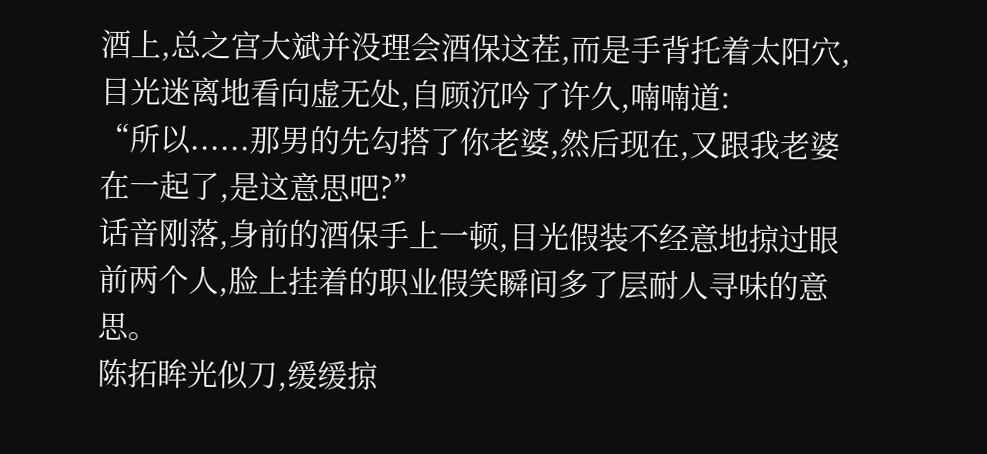酒上,总之宫大斌并没理会酒保这茬,而是手背托着太阳穴,目光迷离地看向虚无处,自顾沉吟了许久,喃喃道:
“所以......那男的先勾搭了你老婆,然后现在,又跟我老婆在一起了,是这意思吧?”
话音刚落,身前的酒保手上一顿,目光假装不经意地掠过眼前两个人,脸上挂着的职业假笑瞬间多了层耐人寻味的意思。
陈拓眸光似刀,缓缓掠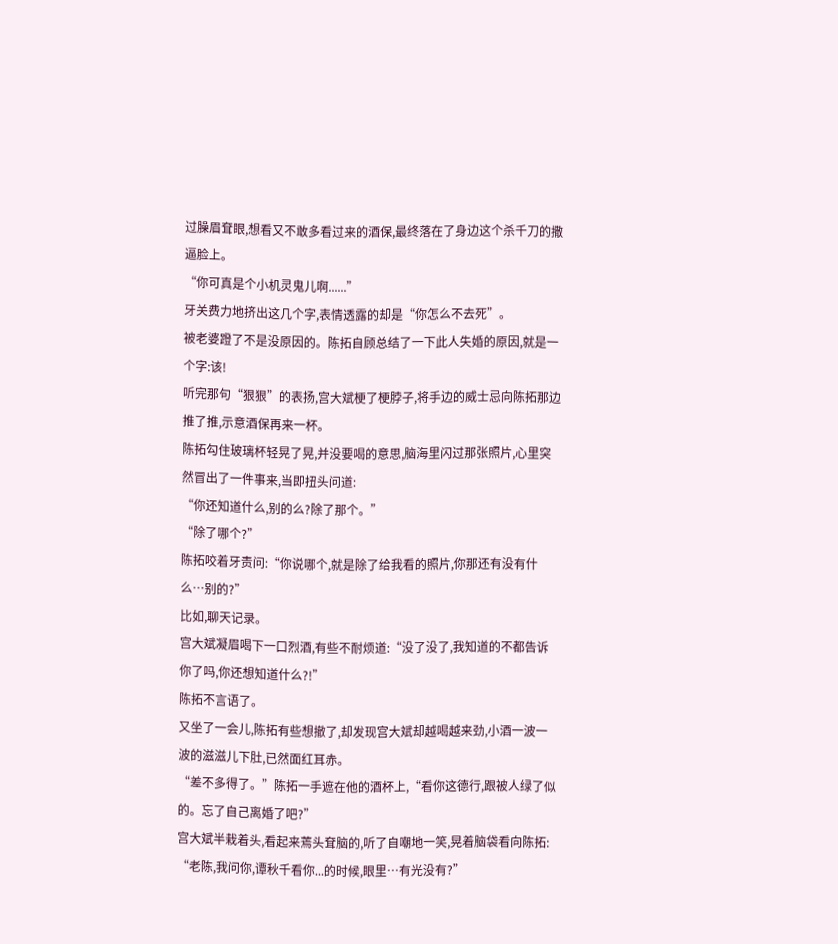过臊眉耷眼,想看又不敢多看过来的酒保,最终落在了身边这个杀千刀的撒逼脸上。
“你可真是个小机灵鬼儿啊......”
牙关费力地挤出这几个字,表情透露的却是“你怎么不去死”。
被老婆蹬了不是没原因的。陈拓自顾总结了一下此人失婚的原因,就是一个字:该!
听完那句“狠狠”的表扬,宫大斌梗了梗脖子,将手边的威士忌向陈拓那边推了推,示意酒保再来一杯。
陈拓勾住玻璃杯轻晃了晃,并没要喝的意思,脑海里闪过那张照片,心里突然冒出了一件事来,当即扭头问道:
“你还知道什么,别的么?除了那个。”
“除了哪个?”
陈拓咬着牙责问:“你说哪个,就是除了给我看的照片,你那还有没有什么…别的?”
比如,聊天记录。
宫大斌凝眉喝下一口烈酒,有些不耐烦道:“没了没了,我知道的不都告诉你了吗,你还想知道什么?!”
陈拓不言语了。
又坐了一会儿,陈拓有些想撤了,却发现宫大斌却越喝越来劲,小酒一波一波的滋滋儿下肚,已然面红耳赤。
“差不多得了。”陈拓一手遮在他的酒杯上,“看你这德行,跟被人绿了似的。忘了自己离婚了吧?”
宫大斌半栽着头,看起来蔫头耷脑的,听了自嘲地一笑,晃着脑袋看向陈拓:
“老陈,我问你,谭秋千看你...的时候,眼里…有光没有?”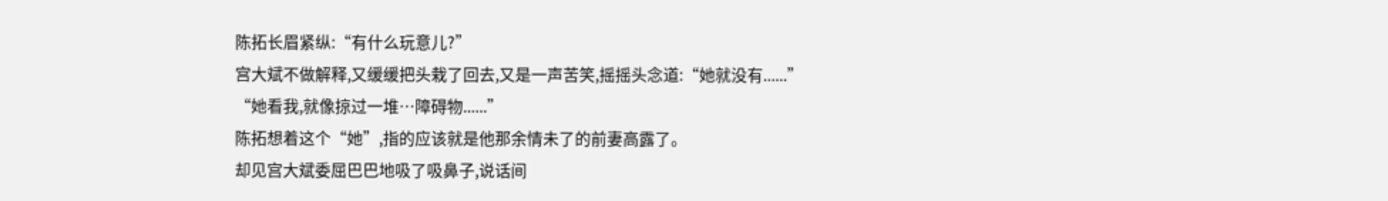陈拓长眉紧纵:“有什么玩意儿?”
宫大斌不做解释,又缓缓把头栽了回去,又是一声苦笑,摇摇头念道:“她就没有......”
“她看我,就像掠过一堆…障碍物......”
陈拓想着这个“她”,指的应该就是他那余情未了的前妻高露了。
却见宫大斌委屈巴巴地吸了吸鼻子,说话间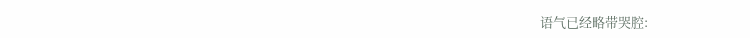语气已经略带哭腔: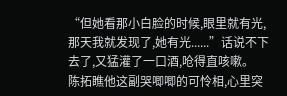“但她看那小白脸的时候,眼里就有光,那天我就发现了,她有光......”话说不下去了,又猛灌了一口酒,呛得直咳嗽。
陈拓瞧他这副哭唧唧的可怜相,心里突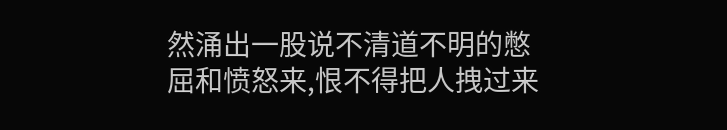然涌出一股说不清道不明的憋屈和愤怒来,恨不得把人拽过来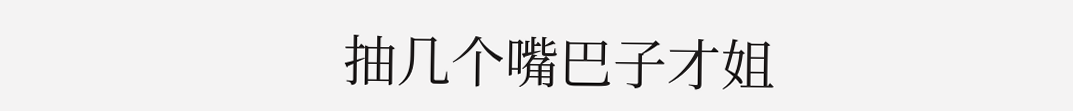抽几个嘴巴子才姐